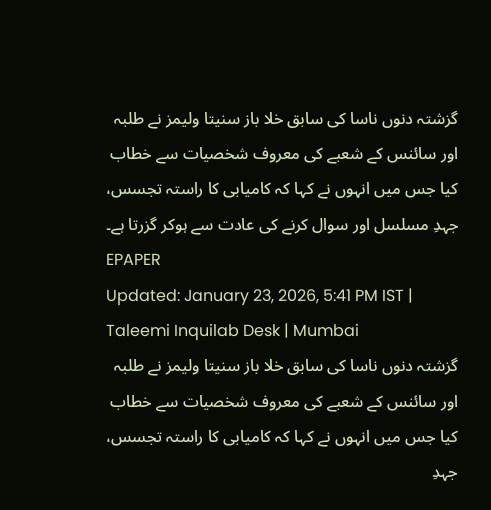گزشتہ دنوں ناسا کی سابق خلا باز سنیتا ولیمز نے طلبہ اور سائنس کے شعبے کی معروف شخصیات سے خطاب کیا جس میں انہوں نے کہا کہ کامیابی کا راستہ تجسس، جہدِ مسلسل اور سوال کرنے کی عادت سے ہوکر گزرتا ہے۔
EPAPER
Updated: January 23, 2026, 5:41 PM IST | Taleemi Inquilab Desk | Mumbai
گزشتہ دنوں ناسا کی سابق خلا باز سنیتا ولیمز نے طلبہ اور سائنس کے شعبے کی معروف شخصیات سے خطاب کیا جس میں انہوں نے کہا کہ کامیابی کا راستہ تجسس، جہدِ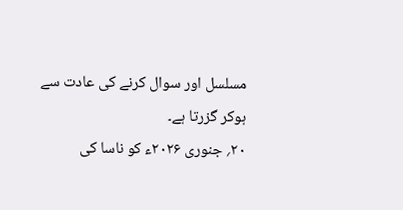مسلسل اور سوال کرنے کی عادت سے ہوکر گزرتا ہے۔
۲۰؍ جنوری ۲۰۲۶ء کو ناسا کی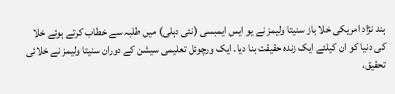ہند نژاد امریکی خلا باز سنیتا ولیمز نے یو ایس ایمبسی (نئی دہلی) میں طلبہ سے خطاب کرتے ہوئے خلا کی دنیا کو ان کیلئے ایک زندہ حقیقت بنا دیا۔ ایک ورچوئل تعلیمی سیشن کے دوران سنیتا ولیمز نے خلائی تحقیق،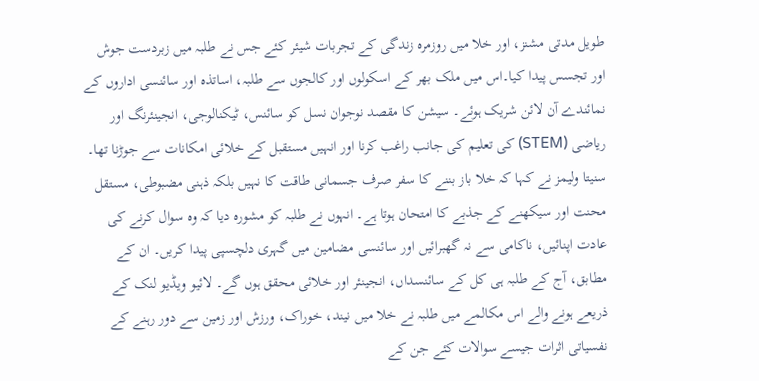طویل مدتی مشنز، اور خلا میں روزمرہ زندگی کے تجربات شیئر کئے جس نے طلبہ میں زبردست جوش اور تجسس پیدا کیا۔اس میں ملک بھر کے اسکولوں اور کالجوں سے طلبہ، اساتذہ اور سائنسی اداروں کے نمائندے آن لائن شریک ہوئے۔ سیشن کا مقصد نوجوان نسل کو سائنس، ٹیکنالوجی، انجینئرنگ اور ریاضی (STEM) کی تعلیم کی جانب راغب کرنا اور انہیں مستقبل کے خلائی امکانات سے جوڑنا تھا۔ سنیتا ولیمز نے کہا کہ خلا باز بننے کا سفر صرف جسمانی طاقت کا نہیں بلکہ ذہنی مضبوطی، مستقل محنت اور سیکھنے کے جذبے کا امتحان ہوتا ہے۔ انہوں نے طلبہ کو مشورہ دیا کہ وہ سوال کرنے کی عادت اپنائیں، ناکامی سے نہ گھبرائیں اور سائنسی مضامین میں گہری دلچسپی پیدا کریں۔ ان کے مطابق، آج کے طلبہ ہی کل کے سائنسداں، انجینئر اور خلائی محقق ہوں گے۔ لائیو ویڈیو لنک کے ذریعے ہونے والے اس مکالمے میں طلبہ نے خلا میں نیند، خوراک، ورزش اور زمین سے دور رہنے کے نفسیاتی اثرات جیسے سوالات کئے جن کے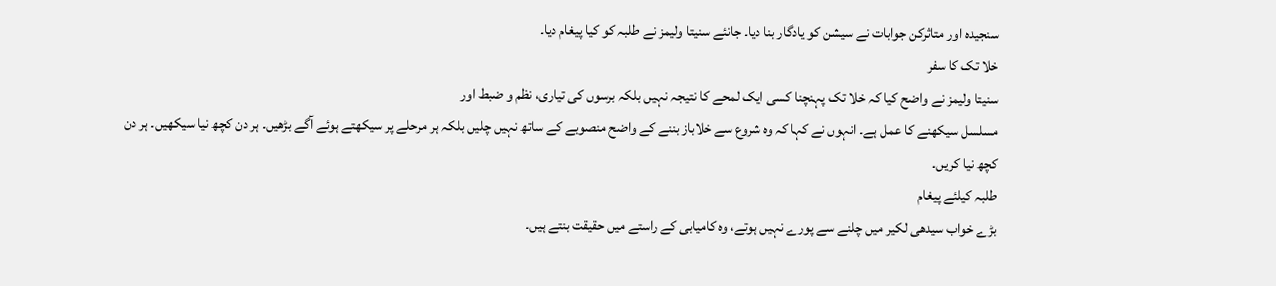سنجیدہ اور متاثرکن جوابات نے سیشن کو یادگار بنا دیا۔ جانئے سنیتا ولیمز نے طلبہ کو کیا پیغام دیا۔
خلا تک کا سفر
سنیتا ولیمز نے واضح کیا کہ خلا تک پہنچنا کسی ایک لمحے کا نتیجہ نہیں بلکہ برسوں کی تیاری، نظم و ضبط اور
مسلسل سیکھنے کا عمل ہے۔ انہوں نے کہا کہ وہ شروع سے خلاباز بننے کے واضح منصوبے کے ساتھ نہیں چلیں بلکہ ہر مرحلے پر سیکھتے ہوئے آگے بڑھیں۔ ہر دن کچھ نیا سیکھیں۔ ہر دن کچھ نیا کریں۔
طلبہ کیلئے پیغام
بڑے خواب سیدھی لکیر میں چلنے سے پورے نہیں ہوتے، وہ کامیابی کے راستے میں حقیقت بنتے ہیں۔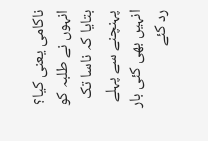ناکامی یعنی کیا؟
انہوں نے طلبہ کو بتایا کہ ناسا تک پہنچنے سے پہلے انہیں بھی کئی بار رد کئے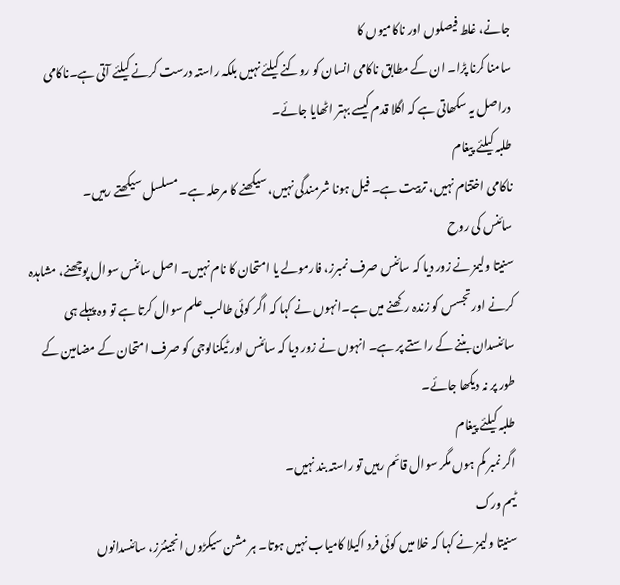جانے، غلط فیصلوں اور ناکامیوں کا
سامنا کرنا پڑا۔ ان کے مطابق ناکامی انسان کو روکنے کیلئے نہیں بلکہ راستہ درست کرنے کیلئے آتی ہے۔ناکامی دراصل یہ سکھاتی ہے کہ اگلا قدم کیسے بہتر اٹھایا جائے۔
طلبہ کیلئے پیغام
ناکامی اختتام نہیں، تربیت ہے۔ فیل ہونا شرمندگی نہیں، سیکھنے کا مرحلہ ہے۔ مسلسل سیکھتے رہیں۔
سائنس کی روح
سنیتا ولیمز نے زور دیا کہ سائنس صرف نمبرز، فارمولے یا امتحان کا نام نہیں۔ اصل سائنس سوال پوچھنے، مشاہدہ کرنے اور تجسس کو زندہ رکھنے میں ہے۔انہوں نے کہا کہ اگر کوئی طالب علم سوال کرتا ہے تو وہ پہلے ہی سائنسدان بننے کے راستے پر ہے۔ انہوں نے زور دیا کہ سائنس اور ٹیکنالوجی کو صرف امتحان کے مضامین کے طور پر نہ دیکھا جائے۔
طلبہ کیلئے پیغام
اگر نمبر کم ہوں مگر سوال قائم رہیں تو راستہ بند نہیں۔
ٹیم ورک
سنیتا ولیمز نے کہا کہ خلا میں کوئی فرد اکیلا کامیاب نہیں ہوتا۔ ہر مشن سیکڑوں انجینئرز، سائنسدانوں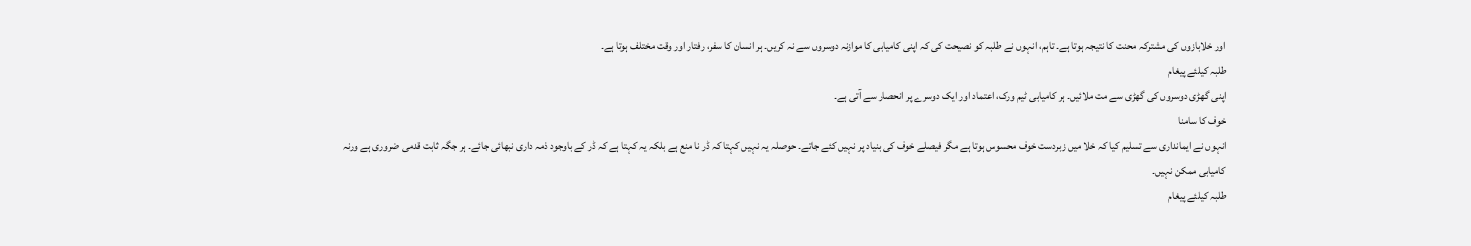اور خلابازوں کی مشترکہ محنت کا نتیجہ ہوتا ہے۔ تاہم، انہوں نے طلبہ کو نصیحت کی کہ اپنی کامیابی کا موازنہ دوسروں سے نہ کریں۔ ہر انسان کا سفر، رفتار اور وقت مختلف ہوتا ہے۔
طلبہ کیلئے پیغام
اپنی گھڑی دوسروں کی گھڑی سے مت ملائیں۔ ہر کامیابی ٹیم ورک، اعتماد اور ایک دوسرے پر انحصار سے آتی ہے۔
خوف کا سامنا
انہوں نے ایمانداری سے تسلیم کیا کہ خلا میں زبردست خوف محسوس ہوتا ہے مگر فیصلے خوف کی بنیاد پر نہیں کئے جاتے۔ حوصلہ یہ نہیں کہتا کہ ڈر نا منع ہے بلکہ یہ کہتا ہے کہ ڈر کے باوجود ذمہ داری نبھائی جائے۔ ہر جگہ ثابت قدمی ضروری ہے ورنہ کامیابی ممکن نہیں۔
طلبہ کیلئے پیغام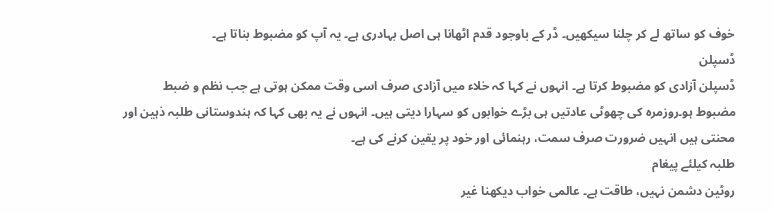خوف کو ساتھ لے کر چلنا سیکھیں۔ ڈر کے باوجود قدم اٹھانا ہی اصل بہادری ہے۔ یہ آپ کو مضبوط بناتا ہے۔
ڈسپلن
ڈسپلن آزادی کو مضبوط کرتا ہے۔ انہوں نے کہا کہ خلاء میں آزادی صرف اسی وقت ممکن ہوتی ہے جب نظم و ضبط مضبوط ہو۔روزمرہ کی چھوٹی عادتیں ہی بڑے خوابوں کو سہارا دیتی ہیں۔ انہوں نے یہ بھی کہا کہ ہندوستانی طلبہ ذہین اور محنتی ہیں انہیں ضرورت صرف سمت، رہنمائی اور خود پر یقین کرنے کی ہے۔
طلبہ کیلئے پیغام
روٹین دشمن نہیں، طاقت ہے۔ عالمی خواب دیکھنا غیر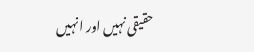حقیقی نہیں اور انہیں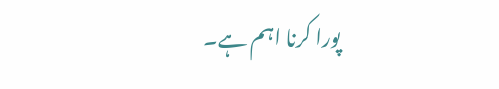پورا کرنا اہم ہے۔